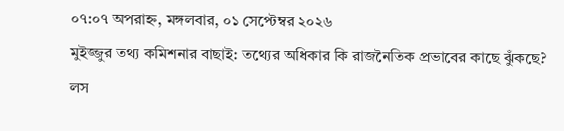০৭:০৭ অপরাহ্ন, মঙ্গলবার, ০১ সেপ্টেম্বর ২০২৬
মুইজ্জুর তথ্য কমিশনার বাছাই: তথ্যের অধিকার কি রাজনৈতিক প্রভাবের কাছে ঝুঁকছে? লস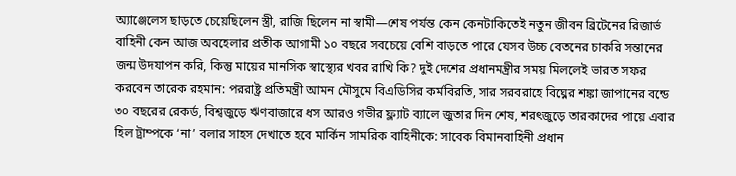অ্যাঞ্জেলেস ছাড়তে চেয়েছিলেন স্ত্রী, রাজি ছিলেন না স্বামী—শেষ পর্যন্ত কেন কেনটাকিতেই নতুন জীবন ব্রিটেনের রিজার্ভ বাহিনী কেন আজ অবহেলার প্রতীক আগামী ১০ বছরে সবচেয়ে বেশি বাড়তে পারে যেসব উচ্চ বেতনের চাকরি সন্তানের জন্ম উদযাপন করি, কিন্তু মায়ের মানসিক স্বাস্থ্যের খবর রাখি কি? দুই দেশের প্রধানমন্ত্রীর সময় মিললেই ভারত সফর করবেন তারেক রহমান: পররাষ্ট্র প্রতিমন্ত্রী আমন মৌসুমে বিএডিসির কর্মবিরতি, সার সরবরাহে বিঘ্নের শঙ্কা জাপানের বন্ডে ৩০ বছরের রেকর্ড, বিশ্বজুড়ে ঋণবাজারে ধস আরও গভীর ফ্ল্যাট ব্যালে জুতার দিন শেষ, শরৎজুড়ে তারকাদের পায়ে এবার হিল ট্রাম্পকে ‘না’ বলার সাহস দেখাতে হবে মার্কিন সামরিক বাহিনীকে: সাবেক বিমানবাহিনী প্রধান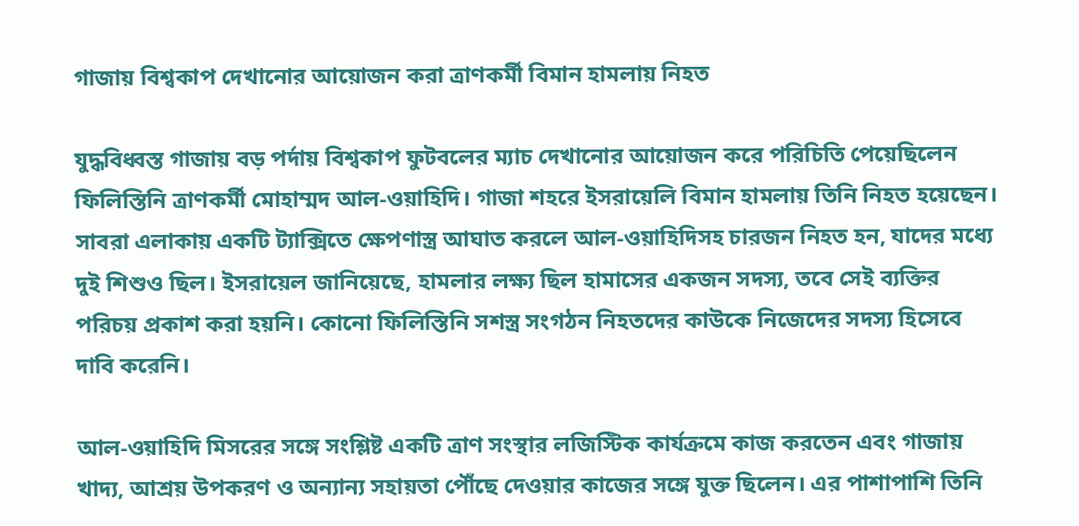গাজায় বিশ্বকাপ দেখানোর আয়োজন করা ত্রাণকর্মী বিমান হামলায় নিহত

যুদ্ধবিধ্বস্ত গাজায় বড় পর্দায় বিশ্বকাপ ফুটবলের ম্যাচ দেখানোর আয়োজন করে পরিচিতি পেয়েছিলেন ফিলিস্তিনি ত্রাণকর্মী মোহাম্মদ আল-ওয়াহিদি। গাজা শহরে ইসরায়েলি বিমান হামলায় তিনি নিহত হয়েছেন। সাবরা এলাকায় একটি ট্যাক্সিতে ক্ষেপণাস্ত্র আঘাত করলে আল-ওয়াহিদিসহ চারজন নিহত হন, যাদের মধ্যে দুই শিশুও ছিল। ইসরায়েল জানিয়েছে, হামলার লক্ষ্য ছিল হামাসের একজন সদস্য, তবে সেই ব্যক্তির পরিচয় প্রকাশ করা হয়নি। কোনো ফিলিস্তিনি সশস্ত্র সংগঠন নিহতদের কাউকে নিজেদের সদস্য হিসেবে দাবি করেনি।

আল-ওয়াহিদি মিসরের সঙ্গে সংশ্লিষ্ট একটি ত্রাণ সংস্থার লজিস্টিক কার্যক্রমে কাজ করতেন এবং গাজায় খাদ্য, আশ্রয় উপকরণ ও অন্যান্য সহায়তা পৌঁছে দেওয়ার কাজের সঙ্গে যুক্ত ছিলেন। এর পাশাপাশি তিনি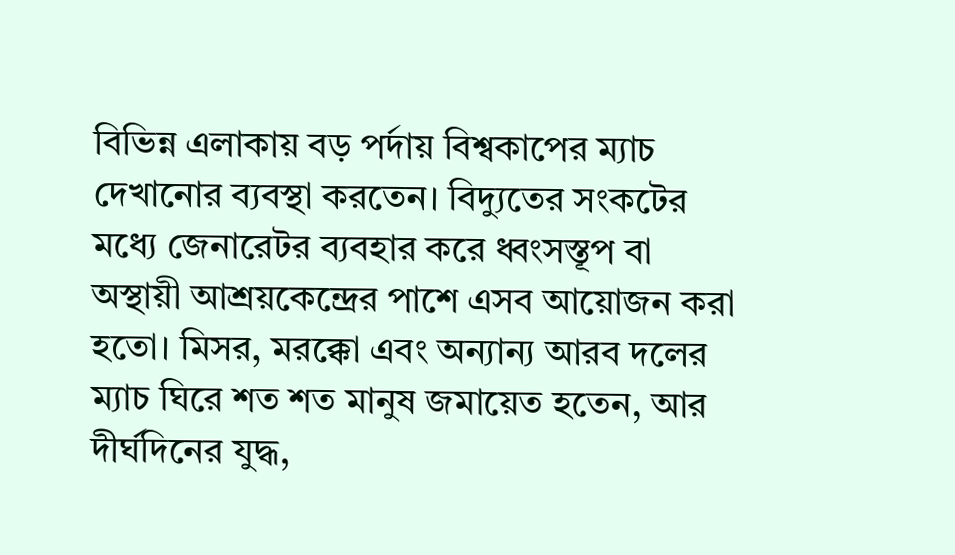বিভিন্ন এলাকায় বড় পর্দায় বিশ্বকাপের ম্যাচ দেখানোর ব্যবস্থা করতেন। বিদ্যুতের সংকটের মধ্যে জেনারেটর ব্যবহার করে ধ্বংসস্তূপ বা অস্থায়ী আশ্রয়কেন্দ্রের পাশে এসব আয়োজন করা হতো। মিসর, মরক্কো এবং অন্যান্য আরব দলের ম্যাচ ঘিরে শত শত মানুষ জমায়েত হতেন, আর দীর্ঘদিনের যুদ্ধ,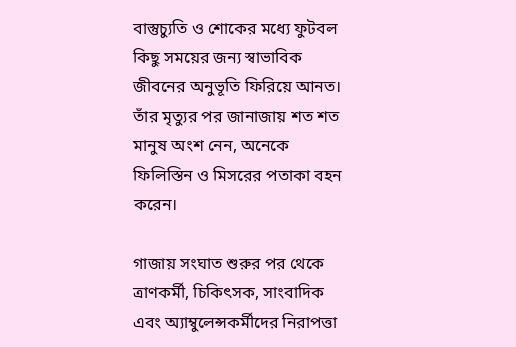বাস্তুচ্যুতি ও শোকের মধ্যে ফুটবল কিছু সময়ের জন্য স্বাভাবিক জীবনের অনুভূতি ফিরিয়ে আনত। তাঁর মৃত্যুর পর জানাজায় শত শত মানুষ অংশ নেন, অনেকে ফিলিস্তিন ও মিসরের পতাকা বহন করেন।

গাজায় সংঘাত শুরুর পর থেকে ত্রাণকর্মী, চিকিৎসক, সাংবাদিক এবং অ্যাম্বুলেন্সকর্মীদের নিরাপত্তা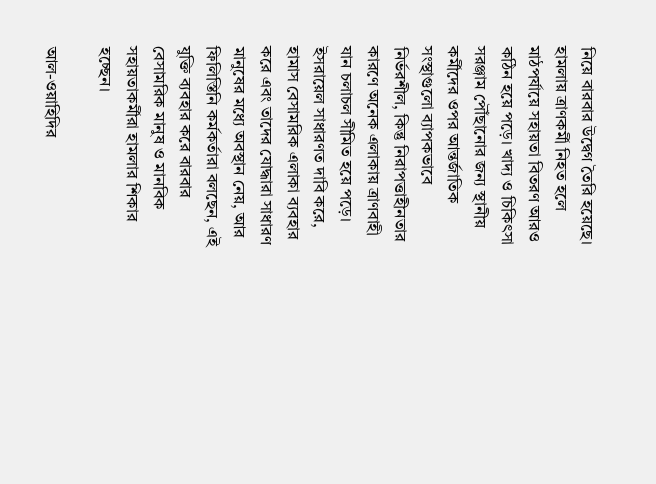নিয়ে বারবার উদ্বেগ তৈরি হয়েছে। হামলায় ত্রাণকর্মী নিহত হলে মাঠপর্যায়ে সহায়তা বিতরণ আরও কঠিন হয়ে পড়ে। খাদ্য ও চিকিৎসা সরঞ্জাম পৌঁছানোর জন্য স্থানীয় কর্মীদের ওপর আন্তর্জাতিক সংস্থাগুলো ব্যাপকভাবে নির্ভরশীল, কিন্তু নিরাপত্তাহীনতার কারণে অনেক এলাকায় ত্রাণবাহী যান চলাচল সীমিত হয়ে পড়ে। ইসরায়েল সাধারণত দাবি করে, হামাস বেসামরিক এলাকা ব্যবহার করে এবং তাদের যোদ্ধারা সাধারণ মানুষের মধ্যে অবস্থান নেয়, আর ফিলিস্তিনি কর্মকর্তারা বলছেন, এই যুক্তি ব্যবহার করে বারবার বেসামরিক মানুষ ও মানবিক সহায়তাকর্মীরা হামলার শিকার হচ্ছেন।

আল-ওয়াহিদির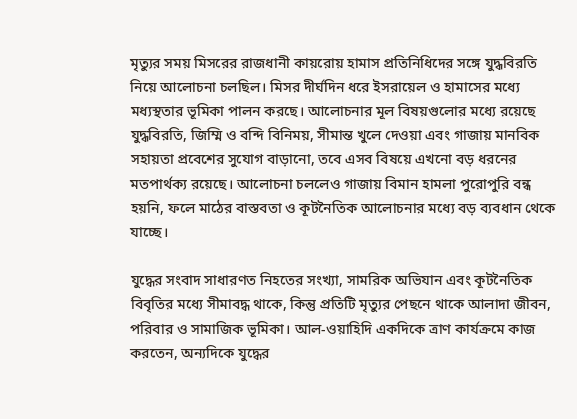মৃত্যুর সময় মিসরের রাজধানী কায়রোয় হামাস প্রতিনিধিদের সঙ্গে যুদ্ধবিরতি নিয়ে আলোচনা চলছিল। মিসর দীর্ঘদিন ধরে ইসরায়েল ও হামাসের মধ্যে মধ্যস্থতার ভূমিকা পালন করছে। আলোচনার মূল বিষয়গুলোর মধ্যে রয়েছে যুদ্ধবিরতি, জিম্মি ও বন্দি বিনিময়, সীমান্ত খুলে দেওয়া এবং গাজায় মানবিক সহায়তা প্রবেশের সুযোগ বাড়ানো, তবে এসব বিষয়ে এখনো বড় ধরনের মতপার্থক্য রয়েছে। আলোচনা চললেও গাজায় বিমান হামলা পুরোপুরি বন্ধ হয়নি, ফলে মাঠের বাস্তবতা ও কূটনৈতিক আলোচনার মধ্যে বড় ব্যবধান থেকে যাচ্ছে।

যুদ্ধের সংবাদ সাধারণত নিহতের সংখ্যা, সামরিক অভিযান এবং কূটনৈতিক বিবৃতির মধ্যে সীমাবদ্ধ থাকে, কিন্তু প্রতিটি মৃত্যুর পেছনে থাকে আলাদা জীবন, পরিবার ও সামাজিক ভূমিকা। আল-ওয়াহিদি একদিকে ত্রাণ কার্যক্রমে কাজ করতেন, অন্যদিকে যুদ্ধের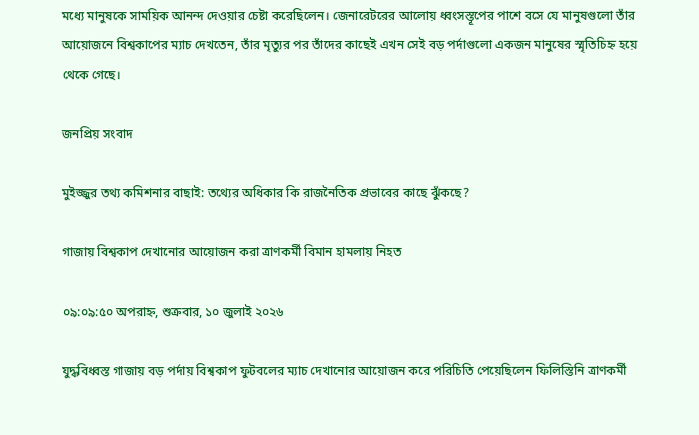মধ্যে মানুষকে সাময়িক আনন্দ দেওয়ার চেষ্টা করেছিলেন। জেনারেটরের আলোয় ধ্বংসস্তূপের পাশে বসে যে মানুষগুলো তাঁর আয়োজনে বিশ্বকাপের ম্যাচ দেখতেন, তাঁর মৃত্যুর পর তাঁদের কাছেই এখন সেই বড় পর্দাগুলো একজন মানুষের স্মৃতিচিহ্ন হয়ে থেকে গেছে।

জনপ্রিয় সংবাদ

মুইজ্জুর তথ্য কমিশনার বাছাই: তথ্যের অধিকার কি রাজনৈতিক প্রভাবের কাছে ঝুঁকছে?

গাজায় বিশ্বকাপ দেখানোর আয়োজন করা ত্রাণকর্মী বিমান হামলায় নিহত

০৯:০৯:৫০ অপরাহ্ন, শুক্রবার, ১০ জুলাই ২০২৬

যুদ্ধবিধ্বস্ত গাজায় বড় পর্দায় বিশ্বকাপ ফুটবলের ম্যাচ দেখানোর আয়োজন করে পরিচিতি পেয়েছিলেন ফিলিস্তিনি ত্রাণকর্মী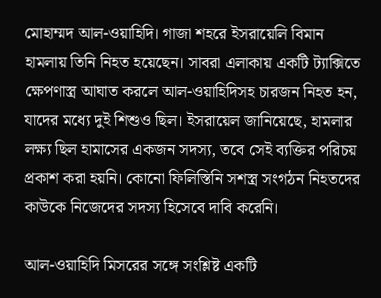মোহাম্মদ আল-ওয়াহিদি। গাজা শহরে ইসরায়েলি বিমান হামলায় তিনি নিহত হয়েছেন। সাবরা এলাকায় একটি ট্যাক্সিতে ক্ষেপণাস্ত্র আঘাত করলে আল-ওয়াহিদিসহ চারজন নিহত হন, যাদের মধ্যে দুই শিশুও ছিল। ইসরায়েল জানিয়েছে, হামলার লক্ষ্য ছিল হামাসের একজন সদস্য, তবে সেই ব্যক্তির পরিচয় প্রকাশ করা হয়নি। কোনো ফিলিস্তিনি সশস্ত্র সংগঠন নিহতদের কাউকে নিজেদের সদস্য হিসেবে দাবি করেনি।

আল-ওয়াহিদি মিসরের সঙ্গে সংশ্লিষ্ট একটি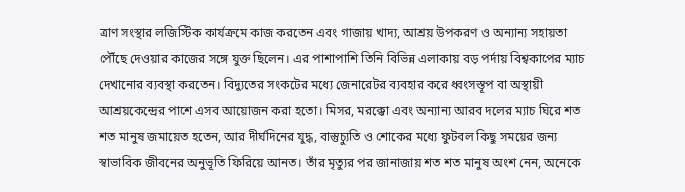ত্রাণ সংস্থার লজিস্টিক কার্যক্রমে কাজ করতেন এবং গাজায় খাদ্য, আশ্রয় উপকরণ ও অন্যান্য সহায়তা পৌঁছে দেওয়ার কাজের সঙ্গে যুক্ত ছিলেন। এর পাশাপাশি তিনি বিভিন্ন এলাকায় বড় পর্দায় বিশ্বকাপের ম্যাচ দেখানোর ব্যবস্থা করতেন। বিদ্যুতের সংকটের মধ্যে জেনারেটর ব্যবহার করে ধ্বংসস্তূপ বা অস্থায়ী আশ্রয়কেন্দ্রের পাশে এসব আয়োজন করা হতো। মিসর, মরক্কো এবং অন্যান্য আরব দলের ম্যাচ ঘিরে শত শত মানুষ জমায়েত হতেন, আর দীর্ঘদিনের যুদ্ধ, বাস্তুচ্যুতি ও শোকের মধ্যে ফুটবল কিছু সময়ের জন্য স্বাভাবিক জীবনের অনুভূতি ফিরিয়ে আনত। তাঁর মৃত্যুর পর জানাজায় শত শত মানুষ অংশ নেন, অনেকে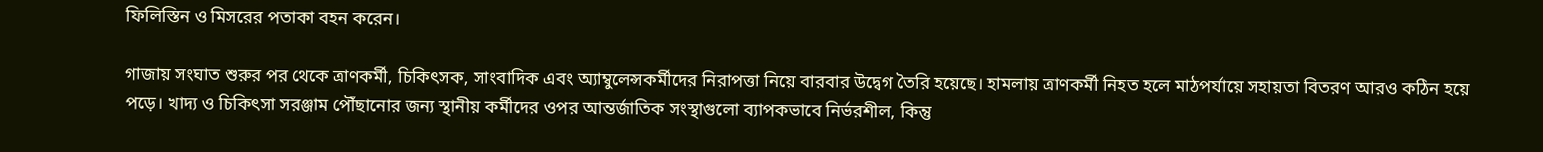ফিলিস্তিন ও মিসরের পতাকা বহন করেন।

গাজায় সংঘাত শুরুর পর থেকে ত্রাণকর্মী, চিকিৎসক, সাংবাদিক এবং অ্যাম্বুলেন্সকর্মীদের নিরাপত্তা নিয়ে বারবার উদ্বেগ তৈরি হয়েছে। হামলায় ত্রাণকর্মী নিহত হলে মাঠপর্যায়ে সহায়তা বিতরণ আরও কঠিন হয়ে পড়ে। খাদ্য ও চিকিৎসা সরঞ্জাম পৌঁছানোর জন্য স্থানীয় কর্মীদের ওপর আন্তর্জাতিক সংস্থাগুলো ব্যাপকভাবে নির্ভরশীল, কিন্তু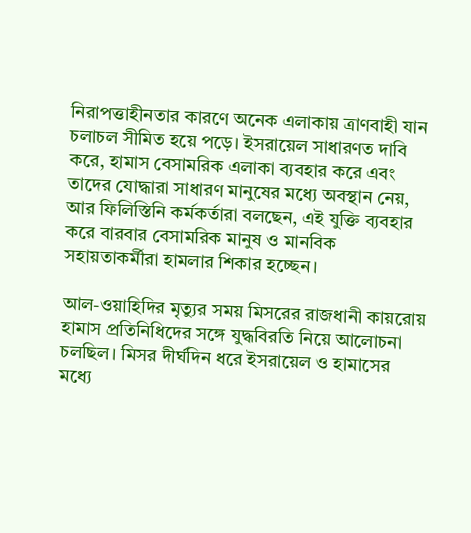নিরাপত্তাহীনতার কারণে অনেক এলাকায় ত্রাণবাহী যান চলাচল সীমিত হয়ে পড়ে। ইসরায়েল সাধারণত দাবি করে, হামাস বেসামরিক এলাকা ব্যবহার করে এবং তাদের যোদ্ধারা সাধারণ মানুষের মধ্যে অবস্থান নেয়, আর ফিলিস্তিনি কর্মকর্তারা বলছেন, এই যুক্তি ব্যবহার করে বারবার বেসামরিক মানুষ ও মানবিক সহায়তাকর্মীরা হামলার শিকার হচ্ছেন।

আল-ওয়াহিদির মৃত্যুর সময় মিসরের রাজধানী কায়রোয় হামাস প্রতিনিধিদের সঙ্গে যুদ্ধবিরতি নিয়ে আলোচনা চলছিল। মিসর দীর্ঘদিন ধরে ইসরায়েল ও হামাসের মধ্যে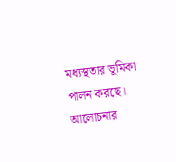মধ্যস্থতার ভূমিকা পালন করছে। আলোচনার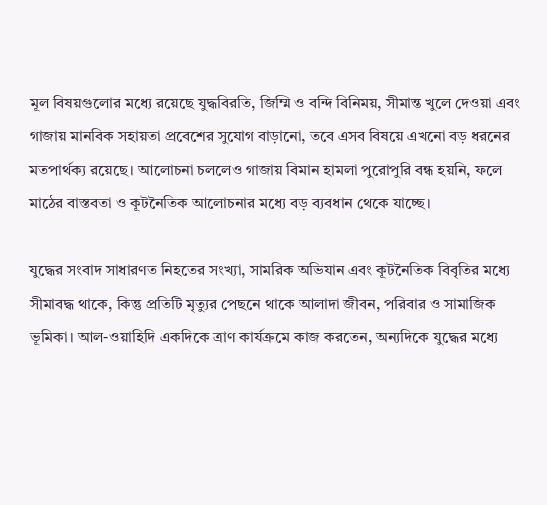মূল বিষয়গুলোর মধ্যে রয়েছে যুদ্ধবিরতি, জিম্মি ও বন্দি বিনিময়, সীমান্ত খুলে দেওয়া এবং গাজায় মানবিক সহায়তা প্রবেশের সুযোগ বাড়ানো, তবে এসব বিষয়ে এখনো বড় ধরনের মতপার্থক্য রয়েছে। আলোচনা চললেও গাজায় বিমান হামলা পুরোপুরি বন্ধ হয়নি, ফলে মাঠের বাস্তবতা ও কূটনৈতিক আলোচনার মধ্যে বড় ব্যবধান থেকে যাচ্ছে।

যুদ্ধের সংবাদ সাধারণত নিহতের সংখ্যা, সামরিক অভিযান এবং কূটনৈতিক বিবৃতির মধ্যে সীমাবদ্ধ থাকে, কিন্তু প্রতিটি মৃত্যুর পেছনে থাকে আলাদা জীবন, পরিবার ও সামাজিক ভূমিকা। আল-ওয়াহিদি একদিকে ত্রাণ কার্যক্রমে কাজ করতেন, অন্যদিকে যুদ্ধের মধ্যে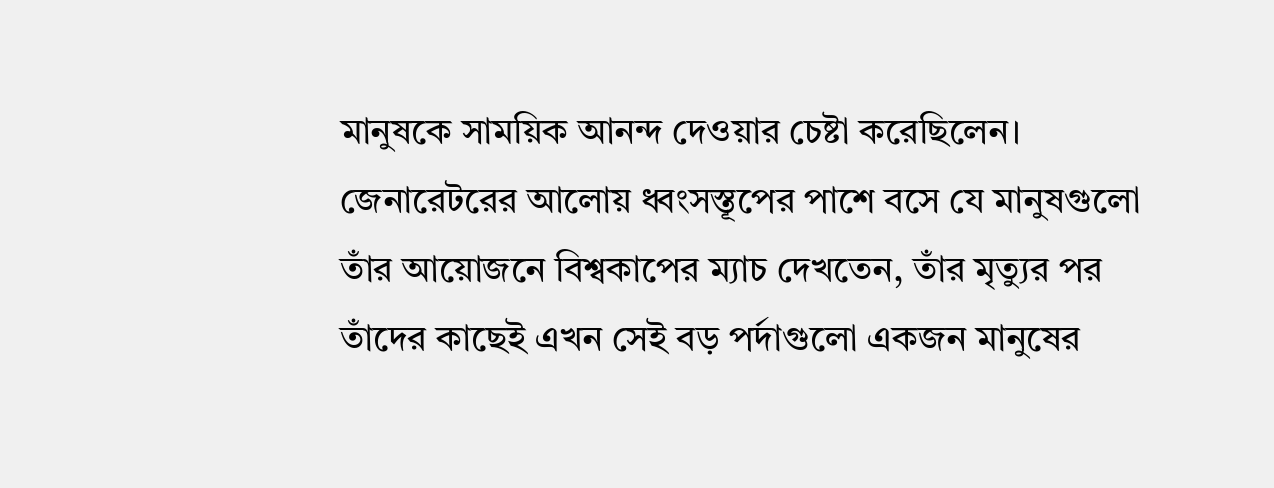মানুষকে সাময়িক আনন্দ দেওয়ার চেষ্টা করেছিলেন। জেনারেটরের আলোয় ধ্বংসস্তূপের পাশে বসে যে মানুষগুলো তাঁর আয়োজনে বিশ্বকাপের ম্যাচ দেখতেন, তাঁর মৃত্যুর পর তাঁদের কাছেই এখন সেই বড় পর্দাগুলো একজন মানুষের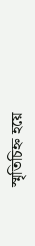স্মৃতিচিহ্ন হয়ে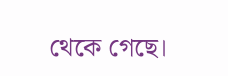থেকে গেছে।